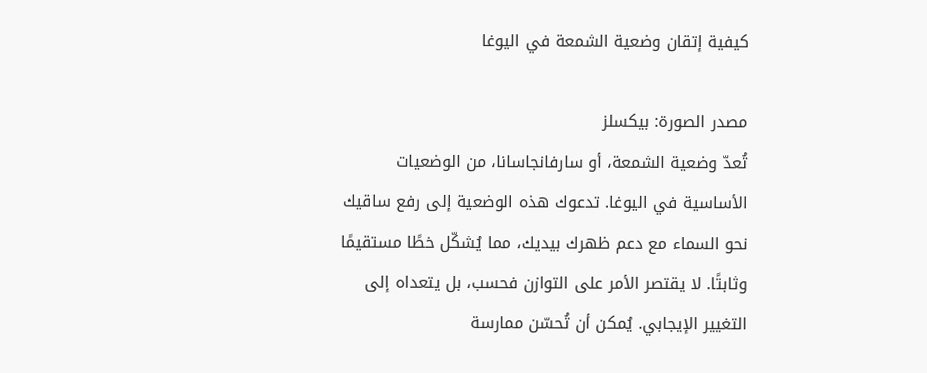كيفية إتقان وضعية الشمعة في اليوغا

مصدر الصورة: بيكسلز
تُعدّ وضعية الشمعة، أو سارفانجاسانا، من الوضعيات الأساسية في اليوغا. تدعوك هذه الوضعية إلى رفع ساقيك نحو السماء مع دعم ظهرك بيديك، مما يُشكّل خطًا مستقيمًا وثابتًا. لا يقتصر الأمر على التوازن فحسب، بل يتعداه إلى التغيير الإيجابي. يُمكن أن تُحسّن ممارسة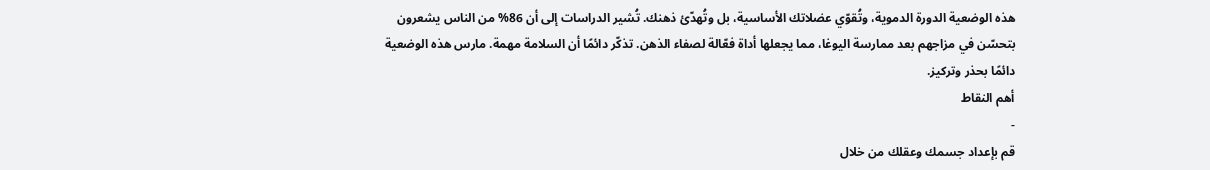هذه الوضعية الدورة الدموية، وتُقوّي عضلاتك الأساسية، بل وتُهدّئ ذهنك. تُشير الدراسات إلى أن 86% من الناس يشعرون بتحسّن في مزاجهم بعد ممارسة اليوغا، مما يجعلها أداة فعّالة لصفاء الذهن. تذكّر دائمًا أن السلامة مهمة. مارس هذه الوضعية دائمًا بحذر وتركيز.
أهم النقاط
-
قم بإعداد جسمك وعقلك من خلال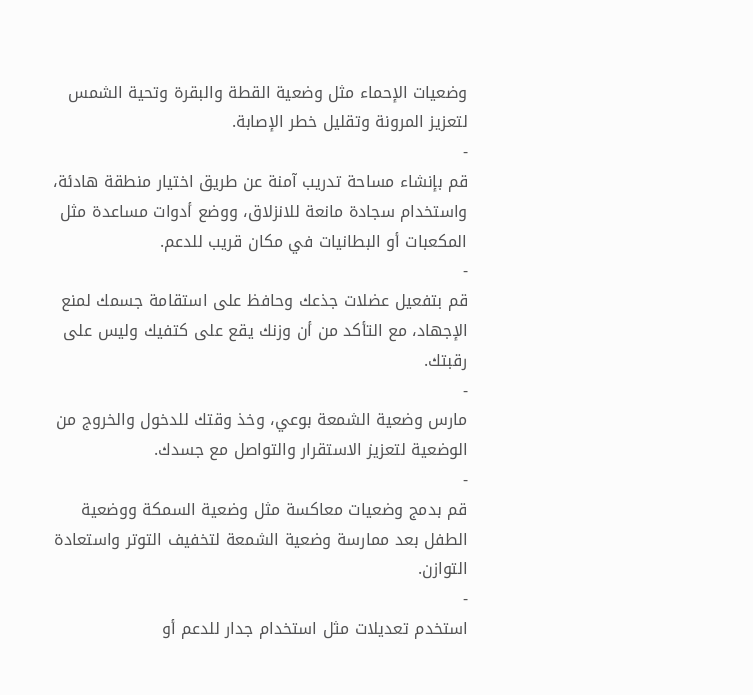وضعيات الإحماء مثل وضعية القطة والبقرة وتحية الشمس لتعزيز المرونة وتقليل خطر الإصابة.
-
قم بإنشاء مساحة تدريب آمنة عن طريق اختيار منطقة هادئة، واستخدام سجادة مانعة للانزلاق، ووضع أدوات مساعدة مثل المكعبات أو البطانيات في مكان قريب للدعم.
-
قم بتفعيل عضلات جذعك وحافظ على استقامة جسمك لمنع الإجهاد، مع التأكد من أن وزنك يقع على كتفيك وليس على رقبتك.
-
مارس وضعية الشمعة بوعي، وخذ وقتك للدخول والخروج من الوضعية لتعزيز الاستقرار والتواصل مع جسدك.
-
قم بدمج وضعيات معاكسة مثل وضعية السمكة ووضعية الطفل بعد ممارسة وضعية الشمعة لتخفيف التوتر واستعادة التوازن.
-
استخدم تعديلات مثل استخدام جدار للدعم أو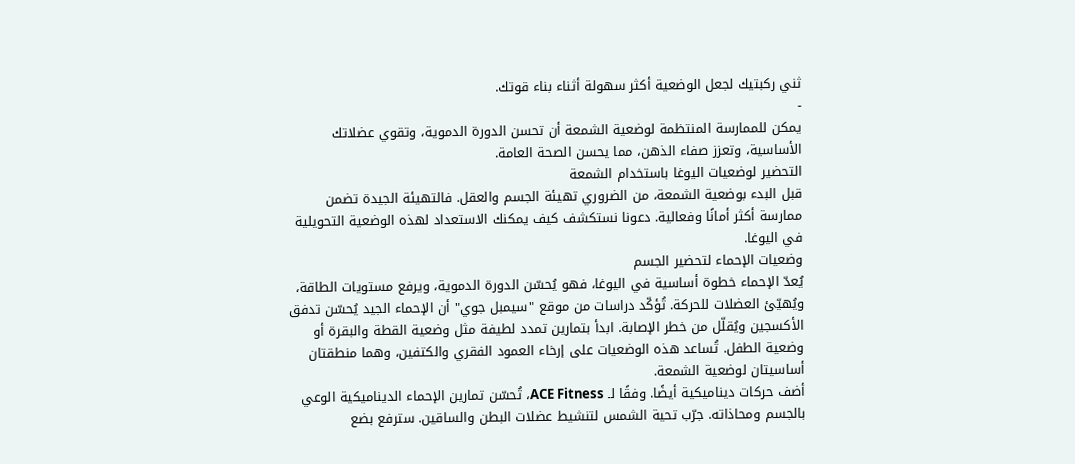ثني ركبتيك لجعل الوضعية أكثر سهولة أثناء بناء قوتك.
-
يمكن للممارسة المنتظمة لوضعية الشمعة أن تحسن الدورة الدموية، وتقوي عضلاتك الأساسية، وتعزز صفاء الذهن، مما يحسن الصحة العامة.
التحضير لوضعيات اليوغا باستخدام الشمعة
قبل البدء بوضعية الشمعة، من الضروري تهيئة الجسم والعقل. فالتهيئة الجيدة تضمن ممارسة أكثر أمانًا وفعالية. دعونا نستكشف كيف يمكنك الاستعداد لهذه الوضعية التحويلية في اليوغا.
وضعيات الإحماء لتحضير الجسم
يُعدّ الإحماء خطوة أساسية في اليوغا، فهو يُحسّن الدورة الدموية، ويرفع مستويات الطاقة، ويُهيّئ العضلات للحركة. تُؤكّد دراسات من موقع "سيمبل جوي" أن الإحماء الجيد يُحسّن تدفق الأكسجين ويُقلّل من خطر الإصابة. ابدأ بتمارين تمدد لطيفة مثل وضعية القطة والبقرة أو وضعية الطفل. تُساعد هذه الوضعيات على إرخاء العمود الفقري والكتفين، وهما منطقتان أساسيتان لوضعية الشمعة.
أضف حركات ديناميكية أيضًا. وفقًا لـ ACE Fitness، تُحسّن تمارين الإحماء الديناميكية الوعي بالجسم ومحاذاته. جرّب تحية الشمس لتنشيط عضلات البطن والساقين. سترفع بضع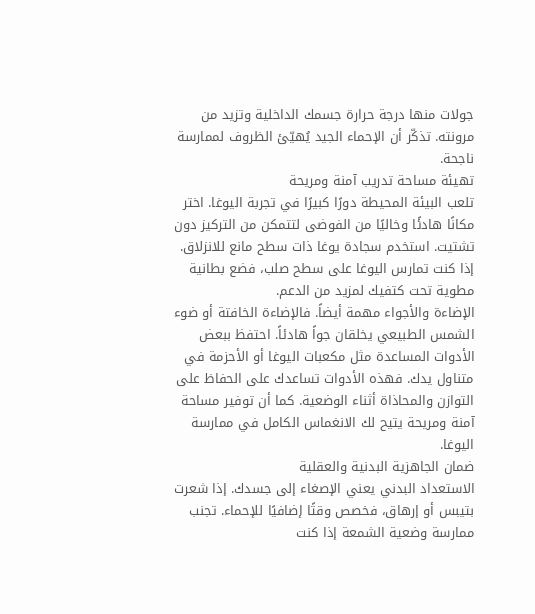جولات منها درجة حرارة جسمك الداخلية وتزيد من مرونته. تذكّر أن الإحماء الجيد يُهيّئ الظروف لممارسة ناجحة.
تهيئة مساحة تدريب آمنة ومريحة
تلعب البيئة المحيطة دورًا كبيرًا في تجربة اليوغا. اختر مكانًا هادئًا وخاليًا من الفوضى لتتمكن من التركيز دون تشتيت. استخدم سجادة يوغا ذات سطح مانع للانزلاق. إذا كنت تمارس اليوغا على سطح صلب، فضع بطانية مطوية تحت كتفيك لمزيد من الدعم.
الإضاءة والأجواء مهمة أيضاً. فالإضاءة الخافتة أو ضوء الشمس الطبيعي يخلقان جواً هادئاً. احتفظ ببعض الأدوات المساعدة مثل مكعبات اليوغا أو الأحزمة في متناول يدك. فهذه الأدوات تساعدك على الحفاظ على التوازن والمحاذاة أثناء الوضعية. كما أن توفير مساحة آمنة ومريحة يتيح لك الانغماس الكامل في ممارسة اليوغا.
ضمان الجاهزية البدنية والعقلية
الاستعداد البدني يعني الإصغاء إلى جسدك. إذا شعرت بتيبس أو إرهاق، فخصص وقتًا إضافيًا للإحماء. تجنب ممارسة وضعية الشمعة إذا كنت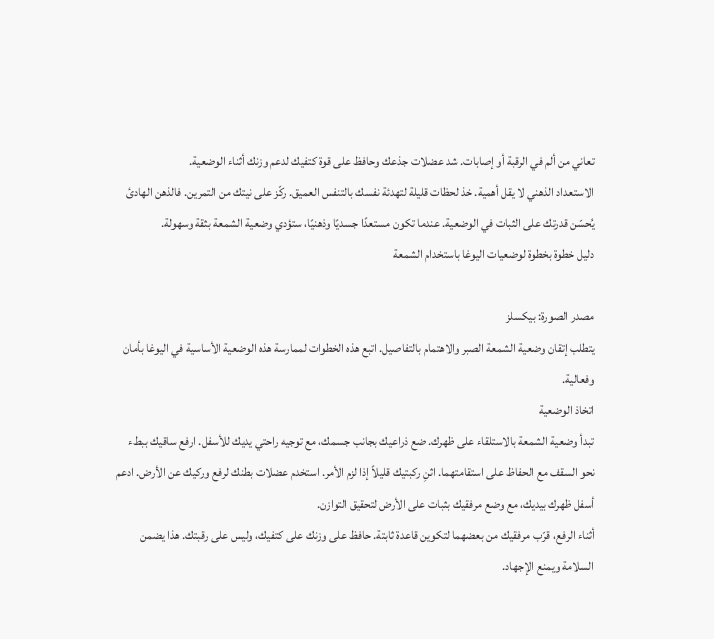تعاني من ألم في الرقبة أو إصابات. شد عضلات جذعك وحافظ على قوة كتفيك لدعم وزنك أثناء الوضعية.
الاستعداد الذهني لا يقل أهمية. خذ لحظات قليلة لتهدئة نفسك بالتنفس العميق. ركّز على نيتك من التمرين. فالذهن الهادئ يُحسّن قدرتك على الثبات في الوضعية. عندما تكون مستعدًا جسديًا وذهنيًا، ستؤدي وضعية الشمعة بثقة وسهولة.
دليل خطوة بخطوة لوضعيات اليوغا باستخدام الشمعة

مصدر الصورة: بيكسلز
يتطلب إتقان وضعية الشمعة الصبر والاهتمام بالتفاصيل. اتبع هذه الخطوات لممارسة هذه الوضعية الأساسية في اليوغا بأمان وفعالية.
اتخاذ الوضعية
تبدأ وضعية الشمعة بالاستلقاء على ظهرك. ضع ذراعيك بجانب جسمك، مع توجيه راحتي يديك للأسفل. ارفع ساقيك ببطء نحو السقف مع الحفاظ على استقامتهما. اثنِ ركبتيك قليلاً إذا لزم الأمر. استخدم عضلات بطنك لرفع وركيك عن الأرض. ادعم أسفل ظهرك بيديك، مع وضع مرفقيك بثبات على الأرض لتحقيق التوازن.
أثناء الرفع، قرّب مرفقيك من بعضهما لتكوين قاعدة ثابتة. حافظ على وزنك على كتفيك، وليس على رقبتك. هذا يضمن السلامة ويمنع الإجهاد.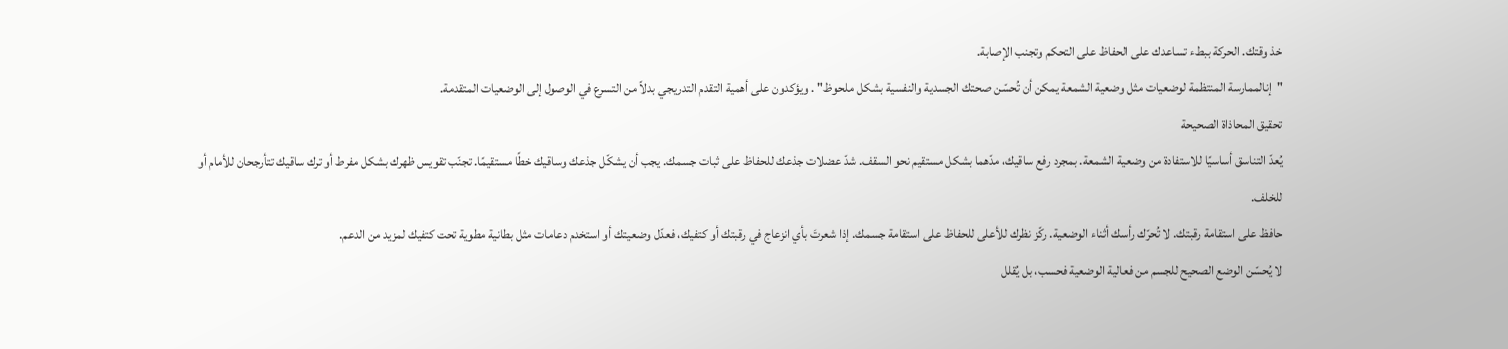خذ وقتك. الحركة ببطء تساعدك على الحفاظ على التحكم وتجنب الإصابة.
"إنالممارسة المنتظمة لوضعيات مثل وضعية الشمعة يمكن أن تُحسّن صحتك الجسدية والنفسية بشكل ملحوظ" . ويؤكدون على أهمية التقدم التدريجي بدلاً من التسرع في الوصول إلى الوضعيات المتقدمة.
تحقيق المحاذاة الصحيحة
يُعدّ التناسق أساسيًا للاستفادة من وضعية الشمعة. بمجرد رفع ساقيك، مدّهما بشكل مستقيم نحو السقف. شدّ عضلات جذعك للحفاظ على ثبات جسمك. يجب أن يشكّل جذعك وساقيك خطًا مستقيمًا. تجنّب تقويس ظهرك بشكل مفرط أو ترك ساقيك تتأرجحان للأمام أو للخلف.
حافظ على استقامة رقبتك. لا تُحرّك رأسك أثناء الوضعية. ركّز نظرك للأعلى للحفاظ على استقامة جسمك. إذا شعرتَ بأي انزعاج في رقبتك أو كتفيك، فعدّل وضعيتك أو استخدم دعامات مثل بطانية مطوية تحت كتفيك لمزيد من الدعم.
لا يُحسّن الوضع الصحيح للجسم من فعالية الوضعية فحسب، بل يُقلل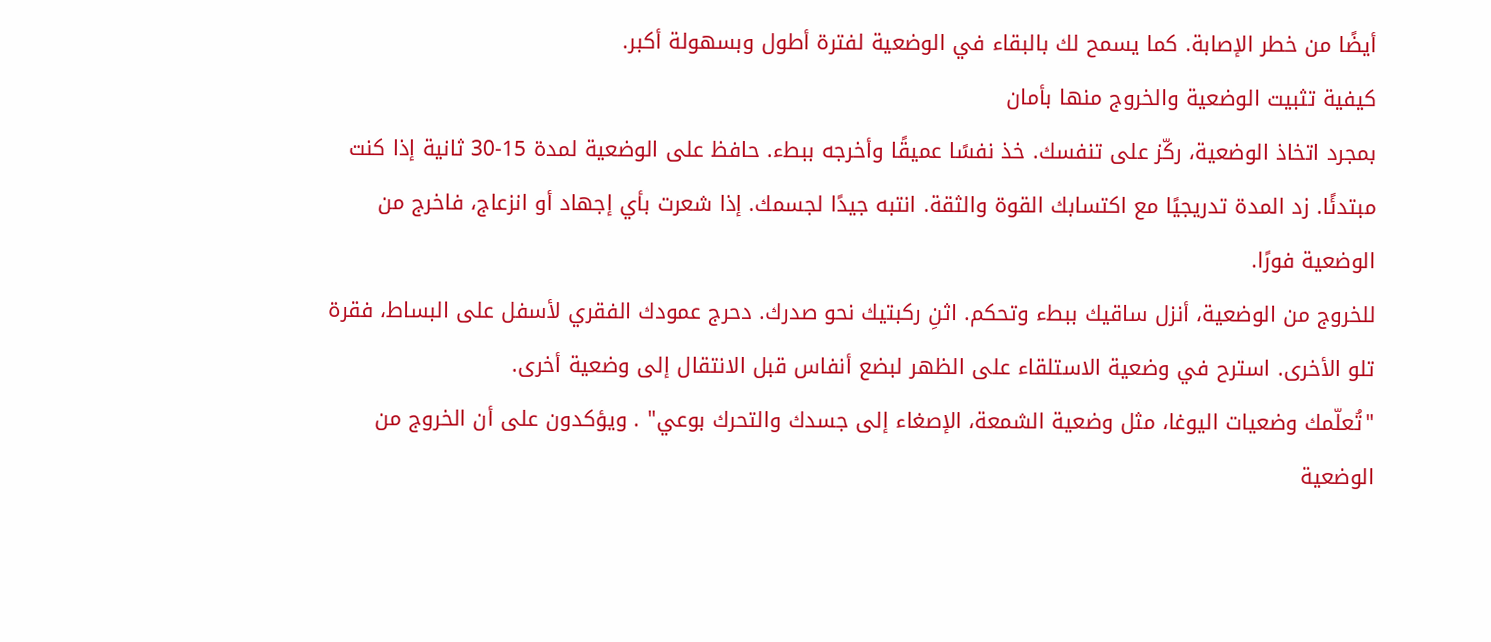أيضًا من خطر الإصابة. كما يسمح لك بالبقاء في الوضعية لفترة أطول وبسهولة أكبر.
كيفية تثبيت الوضعية والخروج منها بأمان
بمجرد اتخاذ الوضعية، ركّز على تنفسك. خذ نفسًا عميقًا وأخرجه ببطء. حافظ على الوضعية لمدة 15-30 ثانية إذا كنت مبتدئًا. زد المدة تدريجيًا مع اكتسابك القوة والثقة. انتبه جيدًا لجسمك. إذا شعرت بأي إجهاد أو انزعاج، فاخرج من الوضعية فورًا.
للخروج من الوضعية، أنزل ساقيك ببطء وتحكم. اثنِ ركبتيك نحو صدرك. دحرج عمودك الفقري لأسفل على البساط، فقرة تلو الأخرى. استرح في وضعية الاستلقاء على الظهر لبضع أنفاس قبل الانتقال إلى وضعية أخرى.
"تُعلّمك وضعيات اليوغا، مثل وضعية الشمعة، الإصغاء إلى جسدك والتحرك بوعي" . ويؤكدون على أن الخروج من الوضعية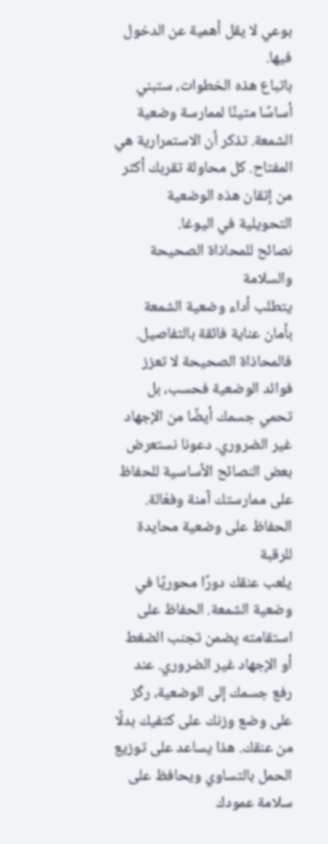بوعي لا يقل أهمية عن الدخول فيها.
باتباع هذه الخطوات، ستبني أساسًا متينًا لممارسة وضعية الشمعة. تذكر أن الاستمرارية هي المفتاح. كل محاولة تقربك أكثر من إتقان هذه الوضعية التحويلية في اليوغا.
نصائح للمحاذاة الصحيحة والسلامة
يتطلب أداء وضعية الشمعة بأمان عناية فائقة بالتفاصيل. فالمحاذاة الصحيحة لا تعزز فوائد الوضعية فحسب، بل تحمي جسمك أيضًا من الإجهاد غير الضروري. دعونا نستعرض بعض النصائح الأساسية للحفاظ على ممارستك آمنة وفعّالة.
الحفاظ على وضعية محايدة للرقبة
يلعب عنقك دورًا محوريًا في وضعية الشمعة. الحفاظ على استقامته يضمن تجنب الضغط أو الإجهاد غير الضروري. عند رفع جسمك إلى الوضعية، ركّز على وضع وزنك على كتفيك بدلًا من عنقك. هذا يساعد على توزيع الحمل بالتساوي ويحافظ على سلامة عمودك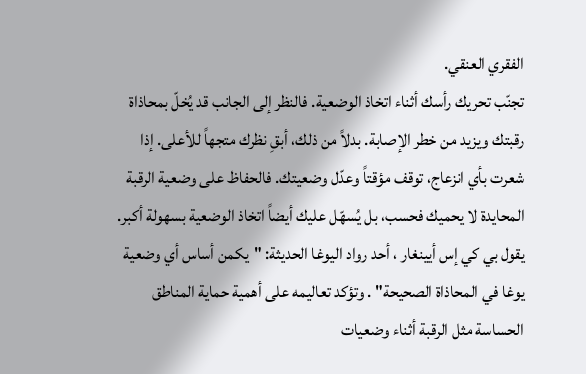الفقري العنقي.
تجنّب تحريك رأسك أثناء اتخاذ الوضعية. فالنظر إلى الجانب قد يُخلّ بمحاذاة رقبتك ويزيد من خطر الإصابة. بدلاً من ذلك، أبقِ نظرك متجهاً للأعلى. إذا شعرت بأي انزعاج، توقف مؤقتاً وعدّل وضعيتك. فالحفاظ على وضعية الرقبة المحايدة لا يحميك فحسب، بل يُسهّل عليك أيضاً اتخاذ الوضعية بسهولة أكبر.
يقول بي كي إس أيينغار ، أحد رواد اليوغا الحديثة: "يكمن أساس أي وضعية يوغا في المحاذاة الصحيحة" . وتؤكد تعاليمه على أهمية حماية المناطق الحساسة مثل الرقبة أثناء وضعيات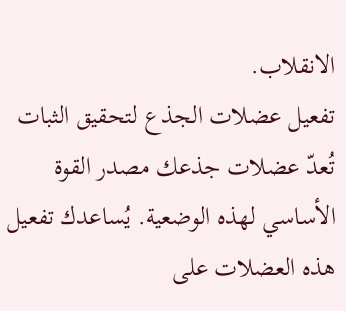الانقلاب.
تفعيل عضلات الجذع لتحقيق الثبات
تُعدّ عضلات جذعك مصدر القوة الأساسي لهذه الوضعية. يُساعدك تفعيل هذه العضلات على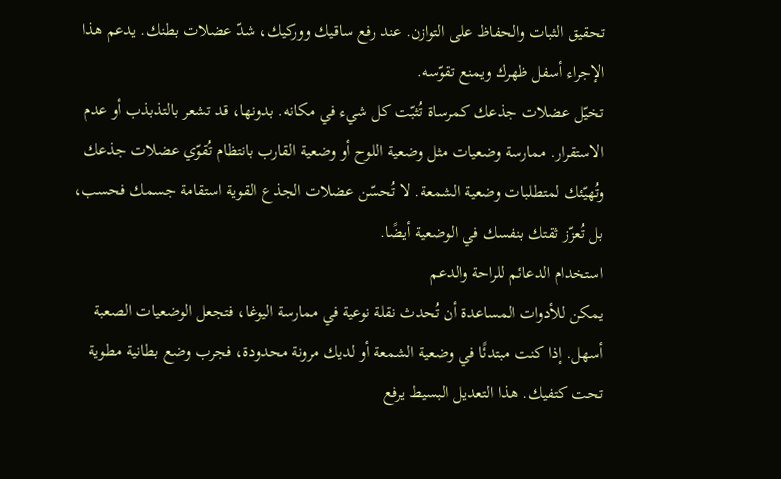تحقيق الثبات والحفاظ على التوازن. عند رفع ساقيك ووركيك، شدّ عضلات بطنك. يدعم هذا الإجراء أسفل ظهرك ويمنع تقوّسه.
تخيّل عضلات جذعك كمرساة تُثبّت كل شيء في مكانه. بدونها، قد تشعر بالتذبذب أو عدم الاستقرار. ممارسة وضعيات مثل وضعية اللوح أو وضعية القارب بانتظام تُقوّي عضلات جذعك وتُهيّئك لمتطلبات وضعية الشمعة. لا تُحسّن عضلات الجذع القوية استقامة جسمك فحسب، بل تُعزّز ثقتك بنفسك في الوضعية أيضًا.
استخدام الدعائم للراحة والدعم
يمكن للأدوات المساعدة أن تُحدث نقلة نوعية في ممارسة اليوغا، فتجعل الوضعيات الصعبة أسهل. إذا كنت مبتدئًا في وضعية الشمعة أو لديك مرونة محدودة، فجرب وضع بطانية مطوية تحت كتفيك. هذا التعديل البسيط يرفع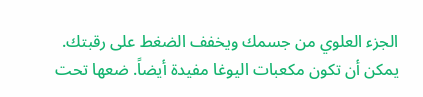الجزء العلوي من جسمك ويخفف الضغط على رقبتك.
يمكن أن تكون مكعبات اليوغا مفيدة أيضاً. ضعها تحت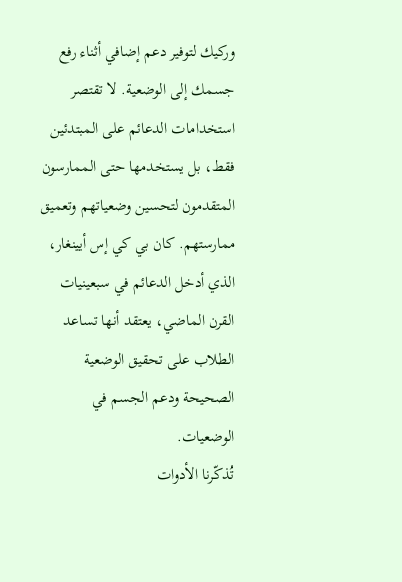وركيك لتوفير دعم إضافي أثناء رفع جسمك إلى الوضعية. لا تقتصر استخدامات الدعائم على المبتدئين فقط، بل يستخدمها حتى الممارسون المتقدمون لتحسين وضعياتهم وتعميق ممارستهم. كان بي كي إس أيينغار، الذي أدخل الدعائم في سبعينيات القرن الماضي، يعتقد أنها تساعد الطلاب على تحقيق الوضعية الصحيحة ودعم الجسم في الوضعيات.
تُذكّرنا الأدوات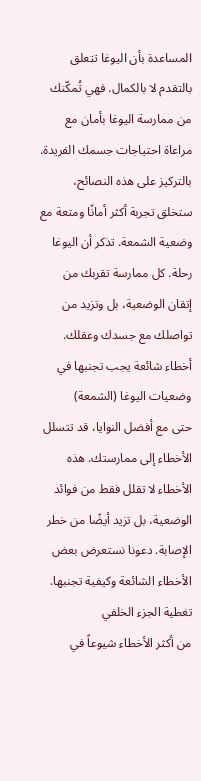المساعدة بأن اليوغا تتعلق بالتقدم لا بالكمال. فهي تُمكّنك من ممارسة اليوغا بأمان مع مراعاة احتياجات جسمك الفريدة.
بالتركيز على هذه النصائح، ستخلق تجربة أكثر أمانًا ومتعة مع وضعية الشمعة. تذكر أن اليوغا رحلة. كل ممارسة تقربك من إتقان الوضعية، بل وتزيد من تواصلك مع جسدك وعقلك.
أخطاء شائعة يجب تجنبها في وضعيات اليوغا (الشمعة)
حتى مع أفضل النوايا، قد تتسلل الأخطاء إلى ممارستك. هذه الأخطاء لا تقلل فقط من فوائد الوضعية، بل تزيد أيضًا من خطر الإصابة. دعونا نستعرض بعض الأخطاء الشائعة وكيفية تجنبها.
تغطية الجزء الخلفي
من أكثر الأخطاء شيوعاً في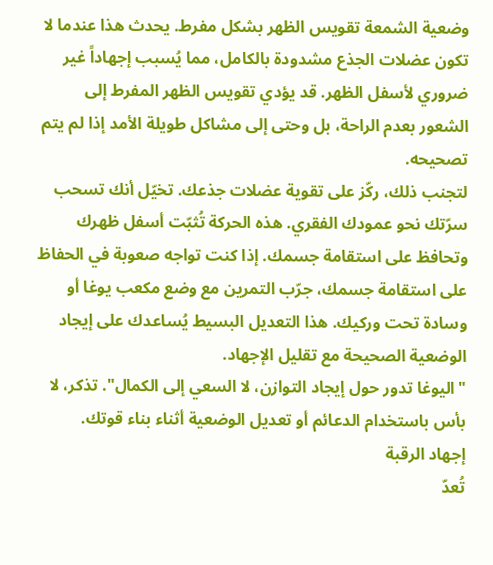وضعية الشمعة تقويس الظهر بشكل مفرط. يحدث هذا عندما لا تكون عضلات الجذع مشدودة بالكامل، مما يُسبب إجهاداً غير ضروري لأسفل الظهر. قد يؤدي تقويس الظهر المفرط إلى الشعور بعدم الراحة، بل وحتى إلى مشاكل طويلة الأمد إذا لم يتم تصحيحه.
لتجنب ذلك، ركّز على تقوية عضلات جذعك. تخيّل أنك تسحب سرّتك نحو عمودك الفقري. هذه الحركة تُثبّت أسفل ظهرك وتحافظ على استقامة جسمك. إذا كنت تواجه صعوبة في الحفاظ على استقامة جسمك، جرّب التمرين مع وضع مكعب يوغا أو وسادة تحت وركيك. هذا التعديل البسيط يُساعدك على إيجاد الوضعية الصحيحة مع تقليل الإجهاد.
"اليوغا تدور حول إيجاد التوازن، لا السعي إلى الكمال". تذكر، لا بأس باستخدام الدعائم أو تعديل الوضعية أثناء بناء قوتك.
إجهاد الرقبة
تُعدّ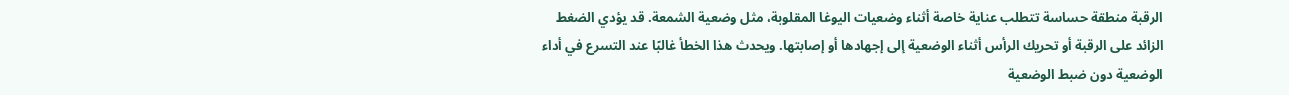الرقبة منطقة حساسة تتطلب عناية خاصة أثناء وضعيات اليوغا المقلوبة، مثل وضعية الشمعة. قد يؤدي الضغط الزائد على الرقبة أو تحريك الرأس أثناء الوضعية إلى إجهادها أو إصابتها. ويحدث هذا الخطأ غالبًا عند التسرع في أداء الوضعية دون ضبط الوضعية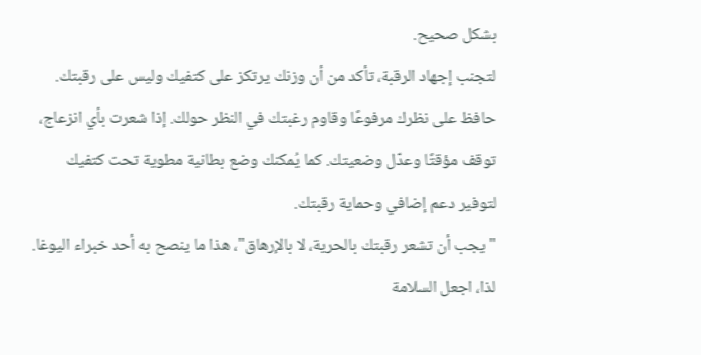بشكل صحيح.
لتجنب إجهاد الرقبة، تأكد من أن وزنك يرتكز على كتفيك وليس على رقبتك. حافظ على نظرك مرفوعًا وقاوم رغبتك في النظر حولك. إذا شعرت بأي انزعاج، توقف مؤقتًا وعدّل وضعيتك. كما يُمكنك وضع بطانية مطوية تحت كتفيك لتوفير دعم إضافي وحماية رقبتك.
"يجب أن تشعر رقبتك بالحرية، لا بالإرهاق"، هذا ما ينصح به أحد خبراء اليوغا. لذا، اجعل السلامة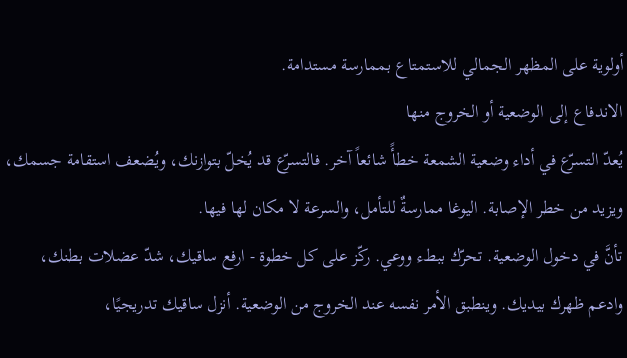أولوية على المظهر الجمالي للاستمتاع بممارسة مستدامة.
الاندفاع إلى الوضعية أو الخروج منها
يُعدّ التسرّع في أداء وضعية الشمعة خطأً شائعاً آخر. فالتسرّع قد يُخلّ بتوازنك، ويُضعف استقامة جسمك، ويزيد من خطر الإصابة. اليوغا ممارسةٌ للتأمل، والسرعة لا مكان لها فيها.
تأنَّ في دخول الوضعية. تحرّك ببطء ووعي. ركّز على كل خطوة - ارفع ساقيك، شدّ عضلات بطنك، وادعم ظهرك بيديك. وينطبق الأمر نفسه عند الخروج من الوضعية. أنزل ساقيك تدريجيًا،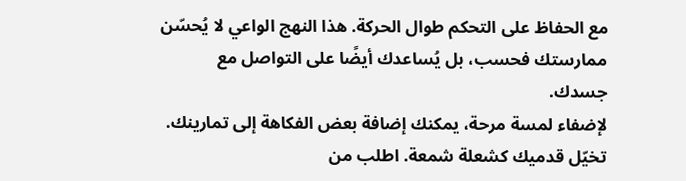مع الحفاظ على التحكم طوال الحركة. هذا النهج الواعي لا يُحسّن ممارستك فحسب، بل يُساعدك أيضًا على التواصل مع جسدك.
لإضفاء لمسة مرحة، يمكنك إضافة بعض الفكاهة إلى تمارينك. تخيّل قدميك كشعلة شمعة. اطلب من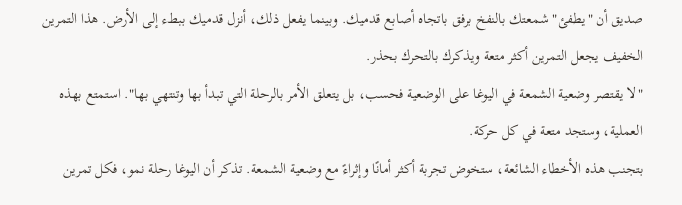صديق أن "يطفئ" شمعتك بالنفخ برفق باتجاه أصابع قدميك. وبينما يفعل ذلك، أنزل قدميك ببطء إلى الأرض. هذا التمرين الخفيف يجعل التمرين أكثر متعة ويذكرك بالتحرك بحذر.
"لا يقتصر وضعية الشمعة في اليوغا على الوضعية فحسب، بل يتعلق الأمر بالرحلة التي تبدأ بها وتنتهي بها". استمتع بهذه العملية، وستجد متعة في كل حركة.
بتجنب هذه الأخطاء الشائعة، ستخوض تجربة أكثر أمانًا وإثراءً مع وضعية الشمعة. تذكر أن اليوغا رحلة نمو، فكل تمرين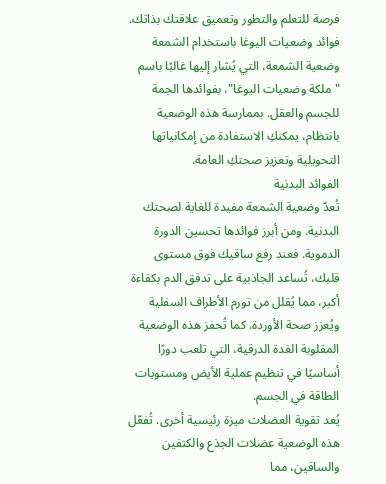فرصة للتعلم والتطور وتعميق علاقتك بذاتك.
فوائد وضعيات اليوغا باستخدام الشمعة
وضعية الشمعة، التي يُشار إليها غالبًا باسم "ملكة وضعيات اليوغا"، بفوائدها الجمة للجسم والعقل. بممارسة هذه الوضعية بانتظام، يمكنكِ الاستفادة من إمكانياتها التحويلية وتعزيز صحتكِ العامة.
الفوائد البدنية
تُعدّ وضعية الشمعة مفيدة للغاية لصحتك البدنية. ومن أبرز فوائدها تحسين الدورة الدموية. فعند رفع ساقيك فوق مستوى قلبك، تُساعد الجاذبية على تدفق الدم بكفاءة أكبر، مما يُقلل من تورم الأطراف السفلية ويُعزز صحة الأوردة. كما تُحفز هذه الوضعية المقلوبة الغدة الدرقية، التي تلعب دورًا أساسيًا في تنظيم عملية الأيض ومستويات الطاقة في الجسم.
يُعد تقوية العضلات ميزة رئيسية أخرى. تُفعّل هذه الوضعية عضلات الجذع والكتفين والساقين، مما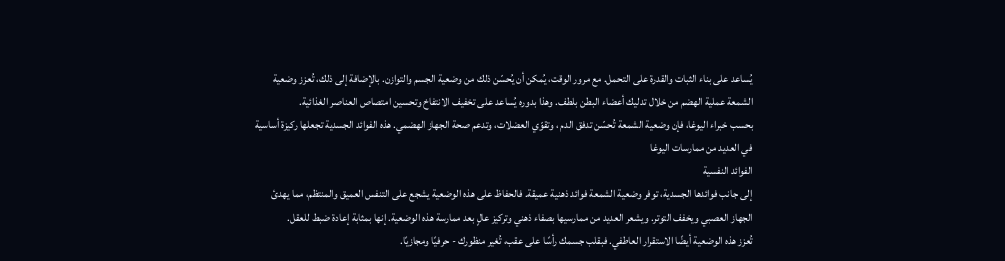يُساعد على بناء الثبات والقدرة على التحمل. مع مرور الوقت، يُمكن أن يُحسّن ذلك من وضعية الجسم والتوازن. بالإضافة إلى ذلك، تُعزز وضعية الشمعة عملية الهضم من خلال تدليك أعضاء البطن بلطف. وهذا بدوره يُساعد على تخفيف الانتفاخ وتحسين امتصاص العناصر الغذائية.
بحسب خبراء اليوغا، فإن وضعية الشمعة تُحسّن تدفق الدم ، وتقوّي العضلات، وتدعم صحة الجهاز الهضمي. هذه الفوائد الجسدية تجعلها ركيزة أساسية في العديد من ممارسات اليوغا
الفوائد النفسية
إلى جانب فوائدها الجسدية، توفر وضعية الشمعة فوائد ذهنية عميقة. فالحفاظ على هذه الوضعية يشجع على التنفس العميق والمنتظم، مما يهدئ الجهاز العصبي ويخفف التوتر. ويشعر العديد من ممارسيها بصفاء ذهني وتركيز عالٍ بعد ممارسة هذه الوضعية. إنها بمثابة إعادة ضبط للعقل.
تُعزز هذه الوضعية أيضًا الاستقرار العاطفي. فبقلب جسمك رأسًا على عقب، تُغير منظورك - حرفيًا ومجازيًا.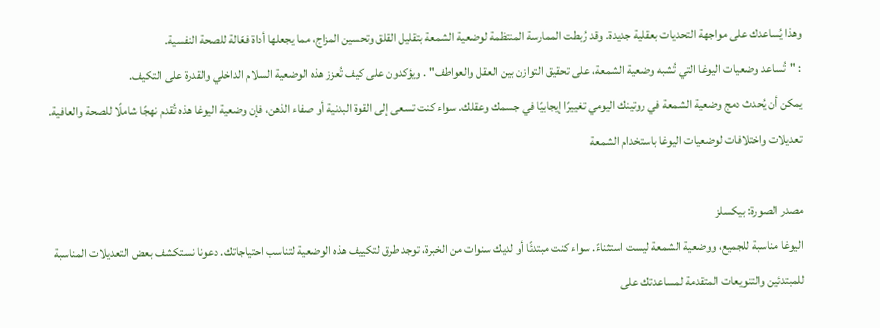وهذا يُساعدك على مواجهة التحديات بعقلية جديدة. وقد رُبطت الممارسة المنتظمة لوضعية الشمعة بتقليل القلق وتحسين المزاج، مما يجعلها أداة فعّالة للصحة النفسية.
: "تُساعد وضعيات اليوغا التي تُشبه وضعية الشمعة، على تحقيق التوازن بين العقل والعواطف" . ويؤكدون على كيف تُعزز هذه الوضعية السلام الداخلي والقدرة على التكيف.
يمكن أن يُحدث دمج وضعية الشمعة في روتينك اليومي تغييرًا إيجابيًا في جسمك وعقلك. سواء كنت تسعى إلى القوة البدنية أو صفاء الذهن، فإن وضعية اليوغا هذه تُقدم نهجًا شاملًا للصحة والعافية.
تعديلات واختلافات لوضعيات اليوغا باستخدام الشمعة

مصدر الصورة: بيكسلز
اليوغا مناسبة للجميع، ووضعية الشمعة ليست استثناءً. سواء كنت مبتدئًا أو لديك سنوات من الخبرة، توجد طرق لتكييف هذه الوضعية لتناسب احتياجاتك. دعونا نستكشف بعض التعديلات المناسبة للمبتدئين والتنويعات المتقدمة لمساعدتك على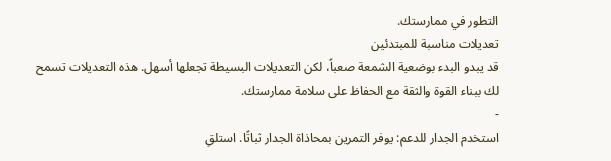التطور في ممارستك.
تعديلات مناسبة للمبتدئين
قد يبدو البدء بوضعية الشمعة صعباً، لكن التعديلات البسيطة تجعلها أسهل. هذه التعديلات تسمح لك ببناء القوة والثقة مع الحفاظ على سلامة ممارستك.
-
استخدم الجدار للدعم: يوفر التمرين بمحاذاة الجدار ثباتًا. استلقِ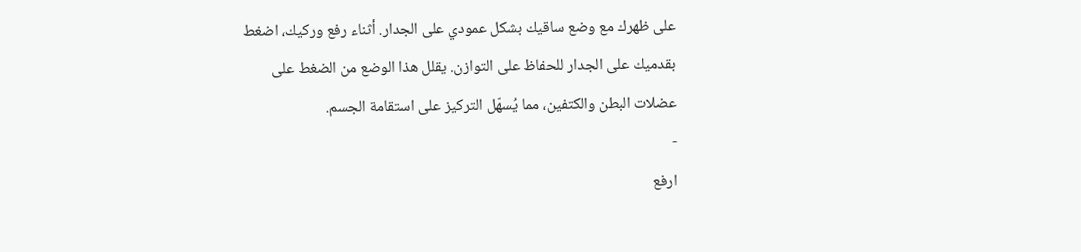على ظهرك مع وضع ساقيك بشكل عمودي على الجدار. أثناء رفع وركيك، اضغط بقدميك على الجدار للحفاظ على التوازن. يقلل هذا الوضع من الضغط على عضلات البطن والكتفين، مما يُسهّل التركيز على استقامة الجسم.
-
ارفع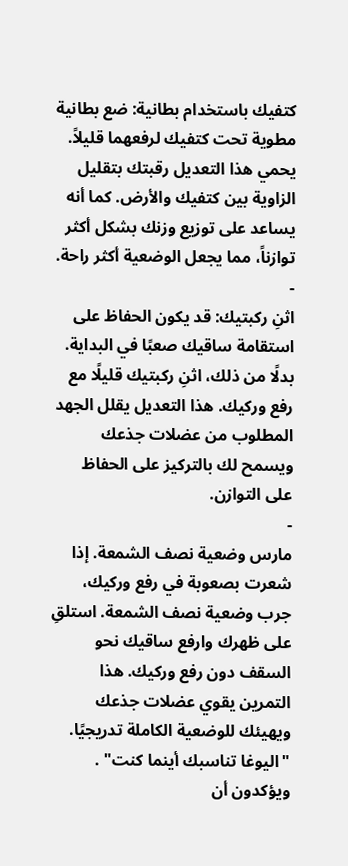كتفيك باستخدام بطانية: ضع بطانية مطوية تحت كتفيك لرفعهما قليلاً. يحمي هذا التعديل رقبتك بتقليل الزاوية بين كتفيك والأرض. كما أنه يساعد على توزيع وزنك بشكل أكثر توازناً، مما يجعل الوضعية أكثر راحة.
-
اثنِ ركبتيك: قد يكون الحفاظ على استقامة ساقيك صعبًا في البداية. بدلًا من ذلك، اثنِ ركبتيك قليلًا مع رفع وركيك. هذا التعديل يقلل الجهد المطلوب من عضلات جذعك ويسمح لك بالتركيز على الحفاظ على التوازن.
-
مارس وضعية نصف الشمعة. إذا شعرت بصعوبة في رفع وركيك، جرب وضعية نصف الشمعة. استلقِ على ظهرك وارفع ساقيك نحو السقف دون رفع وركيك. هذا التمرين يقوي عضلات جذعك ويهيئك للوضعية الكاملة تدريجيًا.
"اليوغا تناسبك أينما كنت" . ويؤكدون أن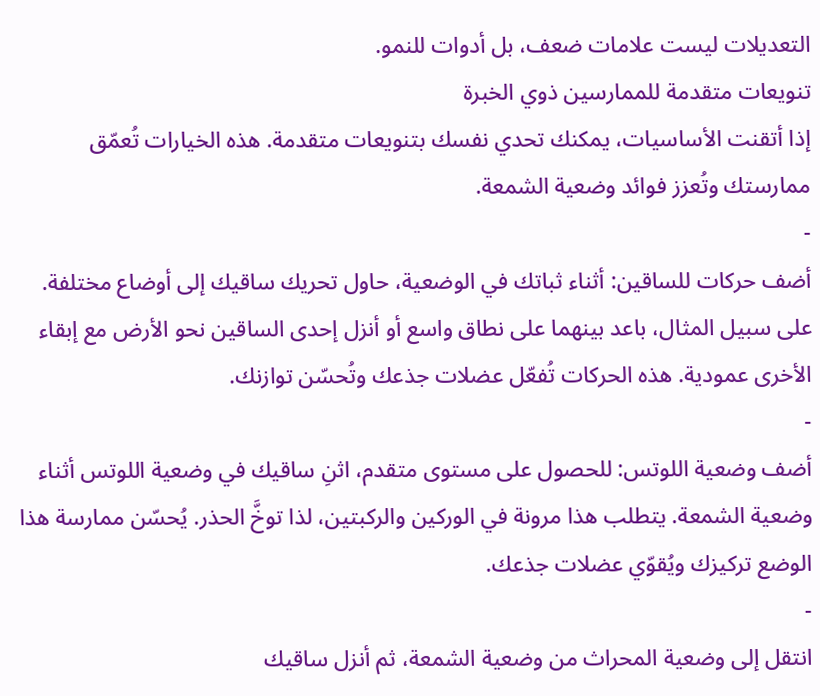التعديلات ليست علامات ضعف، بل أدوات للنمو.
تنويعات متقدمة للممارسين ذوي الخبرة
إذا أتقنت الأساسيات، يمكنك تحدي نفسك بتنويعات متقدمة. هذه الخيارات تُعمّق ممارستك وتُعزز فوائد وضعية الشمعة.
-
أضف حركات للساقين: أثناء ثباتك في الوضعية، حاول تحريك ساقيك إلى أوضاع مختلفة. على سبيل المثال، باعد بينهما على نطاق واسع أو أنزل إحدى الساقين نحو الأرض مع إبقاء الأخرى عمودية. هذه الحركات تُفعّل عضلات جذعك وتُحسّن توازنك.
-
أضف وضعية اللوتس: للحصول على مستوى متقدم، اثنِ ساقيك في وضعية اللوتس أثناء وضعية الشمعة. يتطلب هذا مرونة في الوركين والركبتين، لذا توخَّ الحذر. يُحسّن ممارسة هذا الوضع تركيزك ويُقوّي عضلات جذعك.
-
انتقل إلى وضعية المحراث من وضعية الشمعة، ثم أنزل ساقيك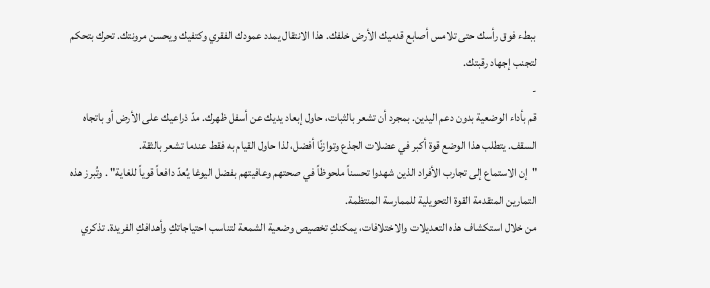ببطء فوق رأسك حتى تلامس أصابع قدميك الأرض خلفك. هذا الانتقال يمدد عمودك الفقري وكتفيك ويحسن مرونتك. تحرك بتحكم لتجنب إجهاد رقبتك.
-
قم بأداء الوضعية بدون دعم اليدين. بمجرد أن تشعر بالثبات، حاول إبعاد يديك عن أسفل ظهرك. مدّ ذراعيك على الأرض أو باتجاه السقف. يتطلب هذا الوضع قوة أكبر في عضلات الجذع وتوازنًا أفضل، لذا حاول القيام به فقط عندما تشعر بالثقة.
"إن الاستماع إلى تجارب الأفراد الذين شهدوا تحسناً ملحوظاً في صحتهم وعافيتهم بفضل اليوغا يُعدّ دافعاً قوياً للغاية" . وتُبرز هذه التمارين المتقدمة القوة التحويلية للممارسة المنتظمة.
من خلال استكشاف هذه التعديلات والاختلافات، يمكنكِ تخصيص وضعية الشمعة لتناسب احتياجاتكِ وأهدافكِ الفريدة. تذكري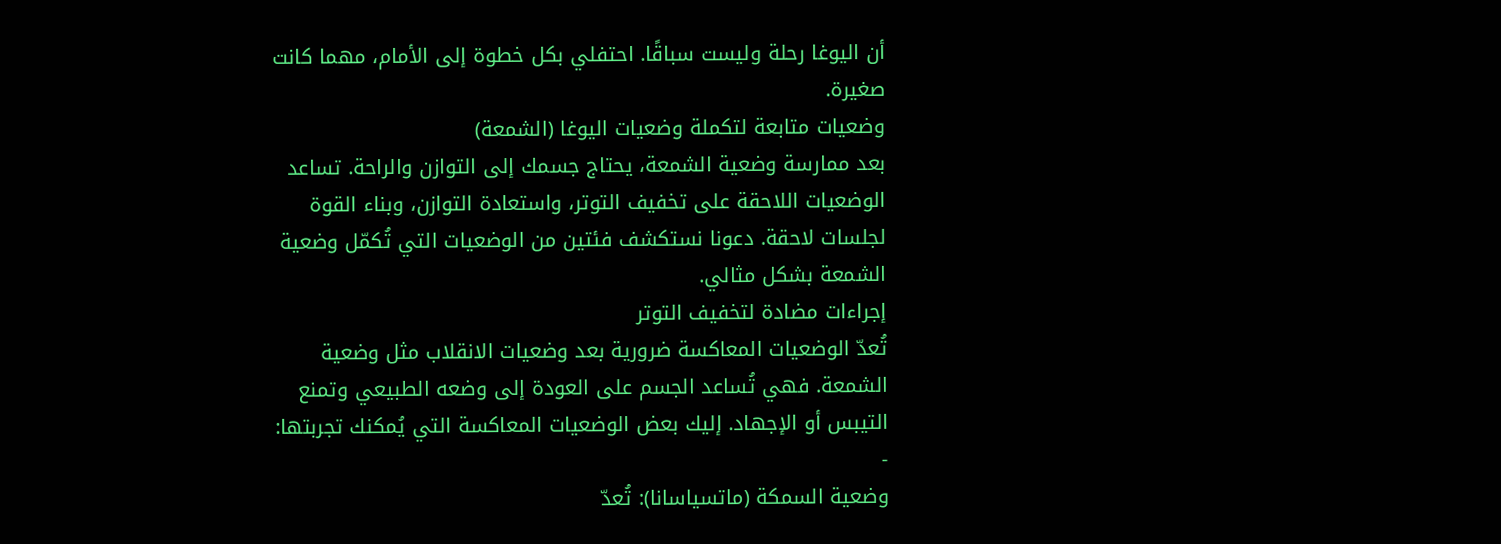أن اليوغا رحلة وليست سباقًا. احتفلي بكل خطوة إلى الأمام، مهما كانت صغيرة.
وضعيات متابعة لتكملة وضعيات اليوغا (الشمعة)
بعد ممارسة وضعية الشمعة، يحتاج جسمك إلى التوازن والراحة. تساعد الوضعيات اللاحقة على تخفيف التوتر، واستعادة التوازن، وبناء القوة لجلسات لاحقة. دعونا نستكشف فئتين من الوضعيات التي تُكمّل وضعية الشمعة بشكل مثالي.
إجراءات مضادة لتخفيف التوتر
تُعدّ الوضعيات المعاكسة ضرورية بعد وضعيات الانقلاب مثل وضعية الشمعة. فهي تُساعد الجسم على العودة إلى وضعه الطبيعي وتمنع التيبس أو الإجهاد. إليك بعض الوضعيات المعاكسة التي يُمكنك تجربتها:
-
وضعية السمكة (ماتسياسانا): تُعدّ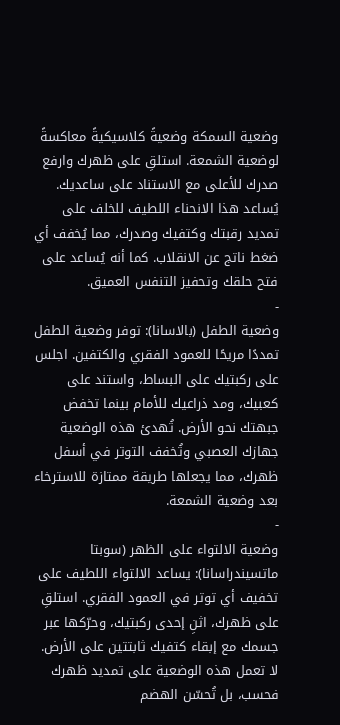وضعية السمكة وضعيةً كلاسيكيةً معاكسةً لوضعية الشمعة. استلقِ على ظهرك وارفع صدرك للأعلى مع الاستناد على ساعديك. يُساعد هذا الانحناء اللطيف للخلف على تمديد رقبتك وكتفيك وصدرك، مما يُخفف أي ضغط ناتج عن الانقلاب. كما أنه يُساعد على فتح حلقك وتحفيز التنفس العميق.
-
وضعية الطفل (بالاسانا): توفر وضعية الطفل تمددًا مريحًا للعمود الفقري والكتفين. اجلس على ركبتيك على البساط، واستند على كعبيك، ومد ذراعيك للأمام بينما تخفض جبهتك نحو الأرض. تُهدئ هذه الوضعية جهازك العصبي وتُخفف التوتر في أسفل ظهرك، مما يجعلها طريقة ممتازة للاسترخاء بعد وضعية الشمعة.
-
وضعية الالتواء على الظهر (سوبتا ماتسيندراسانا): يساعد الالتواء اللطيف على تخفيف أي توتر في العمود الفقري. استلقِ على ظهرك، اثنِ إحدى ركبتيك، وحرّكها عبر جسمك مع إبقاء كتفيك ثابتتين على الأرض. لا تعمل هذه الوضعية على تمديد ظهرك فحسب، بل تُحسّن الهضم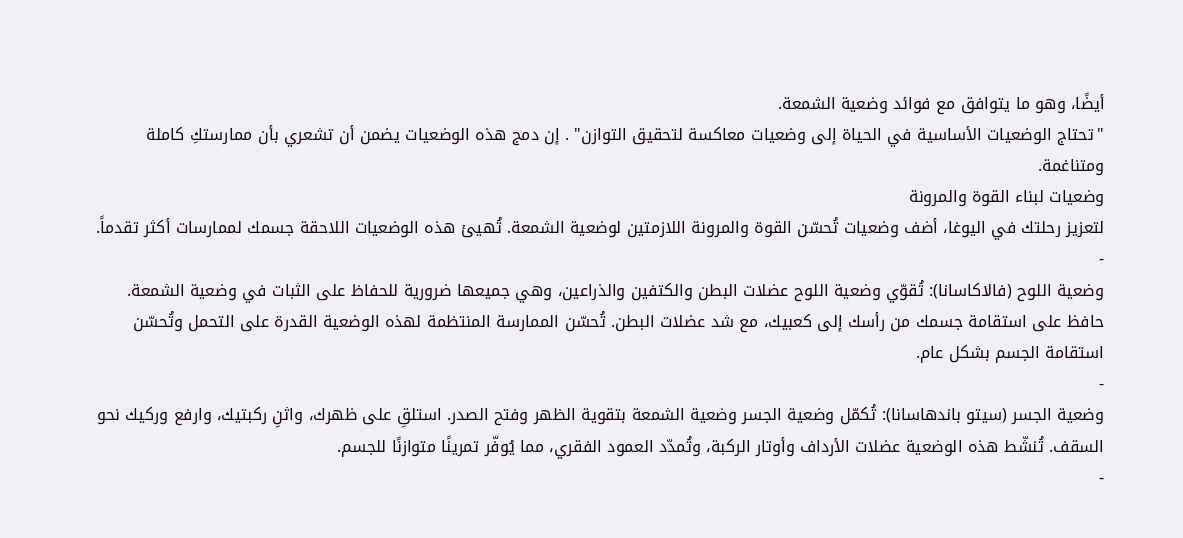أيضًا، وهو ما يتوافق مع فوائد وضعية الشمعة.
"تحتاج الوضعيات الأساسية في الحياة إلى وضعيات معاكسة لتحقيق التوازن" . إن دمج هذه الوضعيات يضمن أن تشعري بأن ممارستكِ كاملة ومتناغمة.
وضعيات لبناء القوة والمرونة
لتعزيز رحلتك في اليوغا، أضف وضعيات تُحسّن القوة والمرونة اللازمتين لوضعية الشمعة. تُهيئ هذه الوضعيات اللاحقة جسمك لممارسات أكثر تقدماً.
-
وضعية اللوح (فالاكاسانا): تُقوّي وضعية اللوح عضلات البطن والكتفين والذراعين، وهي جميعها ضرورية للحفاظ على الثبات في وضعية الشمعة. حافظ على استقامة جسمك من رأسك إلى كعبيك، مع شد عضلات البطن. تُحسّن الممارسة المنتظمة لهذه الوضعية القدرة على التحمل وتُحسّن استقامة الجسم بشكل عام.
-
وضعية الجسر (سيتو باندهاسانا): تُكمّل وضعية الجسر وضعية الشمعة بتقوية الظهر وفتح الصدر. استلقِ على ظهرك، واثنِ ركبتيك، وارفع وركيك نحو السقف. تُنشّط هذه الوضعية عضلات الأرداف وأوتار الركبة، وتُمدّد العمود الفقري، مما يُوفّر تمرينًا متوازنًا للجسم.
-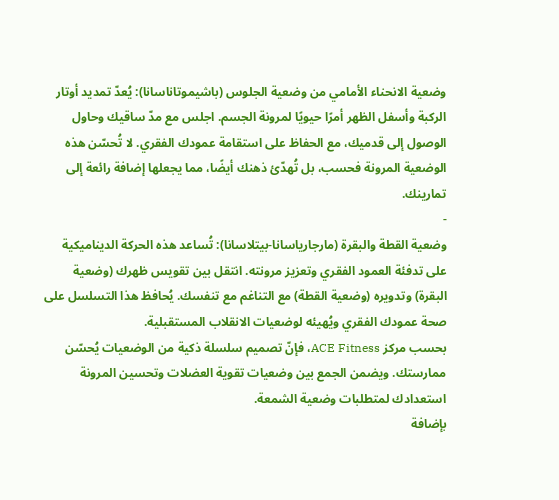وضعية الانحناء الأمامي من وضعية الجلوس (باشيموتاناسانا): يُعدّ تمديد أوتار الركبة وأسفل الظهر أمرًا حيويًا لمرونة الجسم. اجلس مع مدّ ساقيك وحاول الوصول إلى قدميك، مع الحفاظ على استقامة عمودك الفقري. لا تُحسّن هذه الوضعية المرونة فحسب، بل تُهدّئ ذهنك أيضًا، مما يجعلها إضافة رائعة إلى تمارينك.
-
وضعية القطة والبقرة (مارجارياسانا-بيتلاسانا): تُساعد هذه الحركة الديناميكية على تدفئة العمود الفقري وتعزيز مرونته. انتقل بين تقويس ظهرك (وضعية البقرة) وتدويره (وضعية القطة) مع التناغم مع تنفسك. يُحافظ هذا التسلسل على صحة عمودك الفقري ويُهيئه لوضعيات الانقلاب المستقبلية.
بحسب مركز ACE Fitness، فإنّ تصميم سلسلة ذكية من الوضعيات يُحسّن ممارستك. ويضمن الجمع بين وضعيات تقوية العضلات وتحسين المرونة استعدادك لمتطلبات وضعية الشمعة.
بإضافة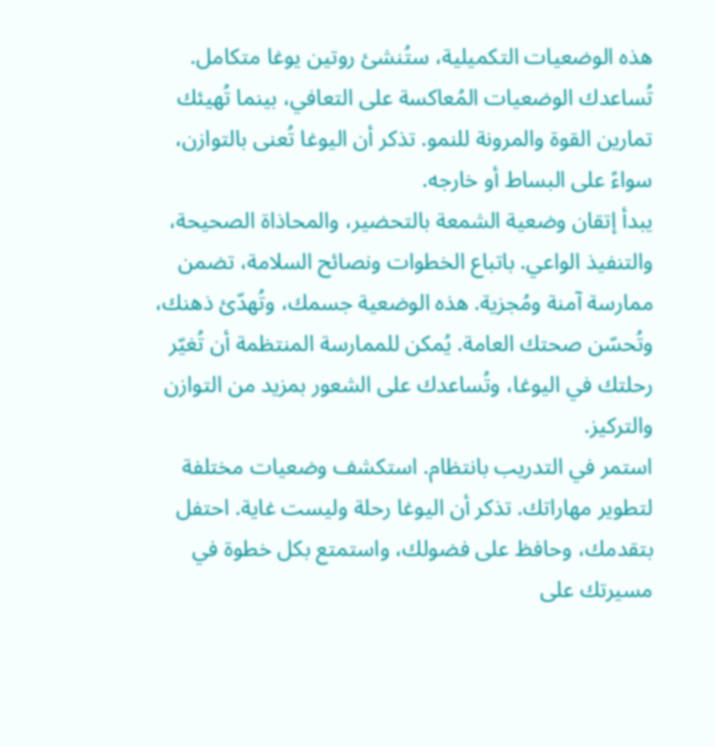هذه الوضعيات التكميلية، ستُنشئ روتين يوغا متكامل. تُساعدك الوضعيات المُعاكسة على التعافي، بينما تُهيئك تمارين القوة والمرونة للنمو. تذكر أن اليوغا تُعنى بالتوازن، سواءً على البساط أو خارجه.
يبدأ إتقان وضعية الشمعة بالتحضير، والمحاذاة الصحيحة، والتنفيذ الواعي. باتباع الخطوات ونصائح السلامة، تضمن ممارسة آمنة ومُجزية. هذه الوضعية جسمك، وتُهدّئ ذهنك، وتُحسّن صحتك العامة. يُمكن للممارسة المنتظمة أن تُغيّر رحلتك في اليوغا، وتُساعدك على الشعور بمزيد من التوازن والتركيز.
استمر في التدريب بانتظام. استكشف وضعيات مختلفة لتطوير مهاراتك. تذكر أن اليوغا رحلة وليست غاية. احتفل بتقدمك، وحافظ على فضولك، واستمتع بكل خطوة في مسيرتك على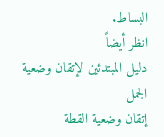البساط.
انظر أيضاً
دليل المبتدئين لإتقان وضعية الجمل
إتقان وضعية القطة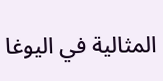المثالية في اليوغا